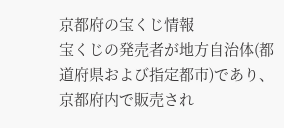京都府の宝くじ情報
宝くじの発売者が地方自治体(都道府県および指定都市)であり、京都府内で販売され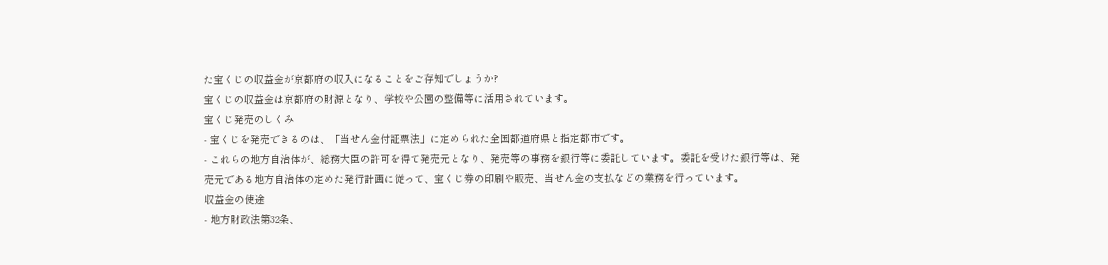た宝くじの収益金が京都府の収入になることをご存知でしょうか?
宝くじの収益金は京都府の財源となり、学校や公園の整備等に活用されています。
宝くじ発売のしくみ
- 宝くじを発売できるのは、「当せん金付証票法」に定められた全国都道府県と指定都市です。
- これらの地方自治体が、総務大臣の許可を得て発売元となり、発売等の事務を銀行等に委託しています。委託を受けた銀行等は、発売元である地方自治体の定めた発行計画に従って、宝くじ券の印刷や販売、当せん金の支払などの業務を行っています。
収益金の使途
- 地方財政法第32条、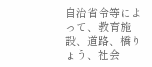自治省令等によって、教育施設、道路、橋りょう、社会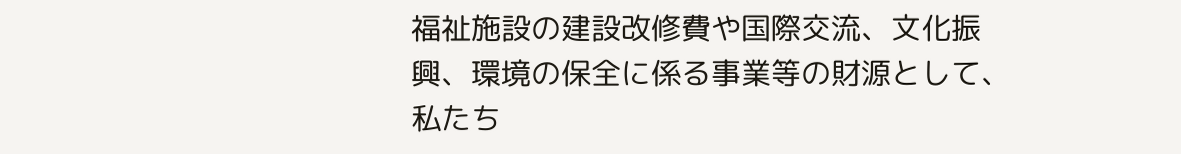福祉施設の建設改修費や国際交流、文化振興、環境の保全に係る事業等の財源として、私たち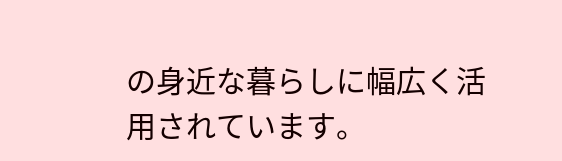の身近な暮らしに幅広く活用されています。